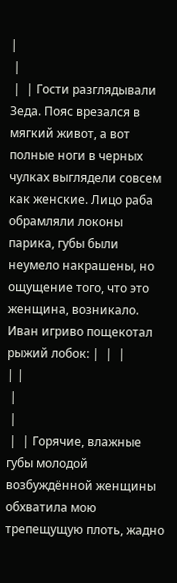|
 |
 |  | Гости разглядывали Зеда. Пояс врезался в мягкий живот, а вот полные ноги в черных чулках выглядели совсем как женские. Лицо раба обрамляли локоны парика, губы были неумело накрашены, но ощущение того, что это женщина, возникало. Иван игриво пощекотал рыжий лобок: |  |  |
| |
 |
 |
 |  | Горячие, влажные губы молодой возбуждённой женщины обхватила мою трепещущую плоть, жадно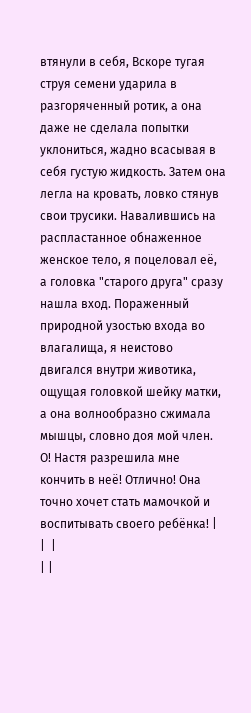втянули в себя, Вскоре тугая струя семени ударила в разгоряченный ротик, а она даже не сделала попытки уклониться, жадно всасывая в себя густую жидкость. Затем она легла на кровать, ловко стянув свои трусики. Навалившись на распластанное обнаженное женское тело, я поцеловал её, а головка "старого друга" сразу нашла вход. Пораженный природной узостью входа во влагалища, я неистово двигался внутри животика, ощущая головкой шейку матки, а она волнообразно сжимала мышцы, словно доя мой член. О! Настя разрешила мне кончить в неё! Отлично! Она точно хочет стать мамочкой и воспитывать своего ребёнка! |  |  |
| |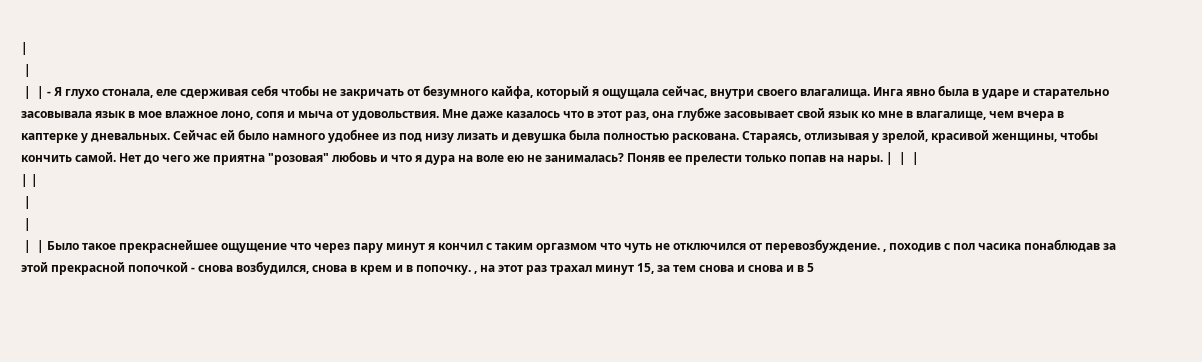|
 |
 |  | - Я глухо стонала, еле сдерживая себя чтобы не закричать от безумного кайфа, который я ощущала сейчас, внутри своего влагалища. Инга явно была в ударе и старательно засовывала язык в мое влажное лоно, сопя и мыча от удовольствия. Мне даже казалось что в этот раз, она глубже засовывает свой язык ко мне в влагалище, чем вчера в каптерке у дневальных. Сейчас ей было намного удобнее из под низу лизать и девушка была полностью раскована. Стараясь, отлизывая у зрелой, красивой женщины, чтобы кончить самой. Нет до чего же приятна "розовая" любовь и что я дура на воле ею не занималась? Поняв ее прелести только попав на нары. |  |  |
| |
 |
 |
 |  | Было такое прекраснейшее ощущение что через пару минут я кончил с таким оргазмом что чуть не отключился от перевозбуждение. , походив с пол часика понаблюдав за этой прекрасной попочкой - снова возбудился, снова в крем и в попочку. , на этот раз трахал минут 15, за тем снова и снова и в 5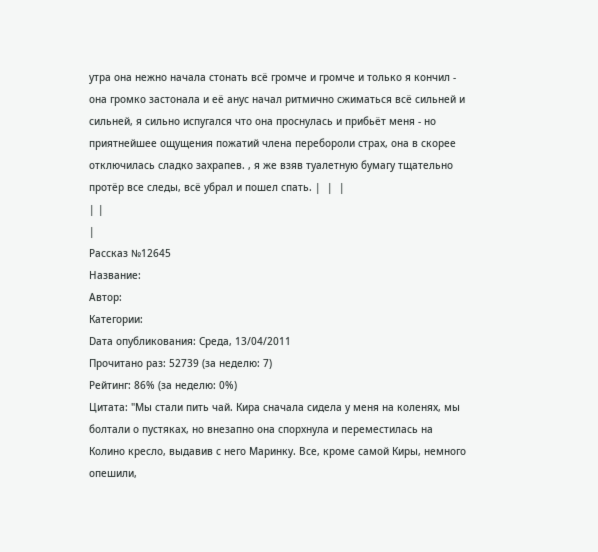утра она нежно начала стонать всё громче и громче и только я кончил - она громко застонала и её анус начал ритмично сжиматься всё сильней и сильней, я сильно испугался что она проснулась и прибьёт меня - но приятнейшее ощущения пожатий члена перебороли страх, она в скорее отключилась сладко захрапев. , я же взяв туалетную бумагу тщательно протёр все следы, всё убрал и пошел спать. |  |  |
| |
|
Рассказ №12645
Название:
Автор:
Категории:
Dата опубликования: Среда, 13/04/2011
Прочитано раз: 52739 (за неделю: 7)
Рейтинг: 86% (за неделю: 0%)
Цитата: "Мы стали пить чай. Кира сначала сидела у меня на коленях, мы болтали о пустяках, но внезапно она спорхнула и переместилась на Колино кресло, выдавив с него Маринку. Все, кроме самой Киры, немного опешили,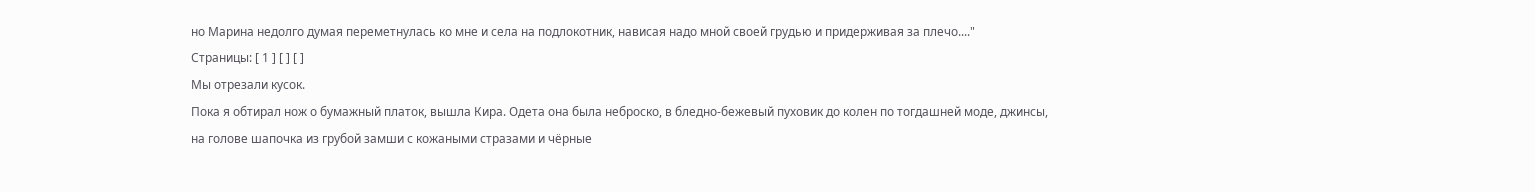но Марина недолго думая переметнулась ко мне и села на подлокотник, нависая надо мной своей грудью и придерживая за плечо...."
Страницы: [ 1 ] [ ] [ ]
Мы отрезали кусок.
Пока я обтирал нож о бумажный платок, вышла Кира. Одета она была неброско, в бледно-бежевый пуховик до колен по тогдашней моде, джинсы, на голове шапочка из грубой замши с кожаными стразами и чёрные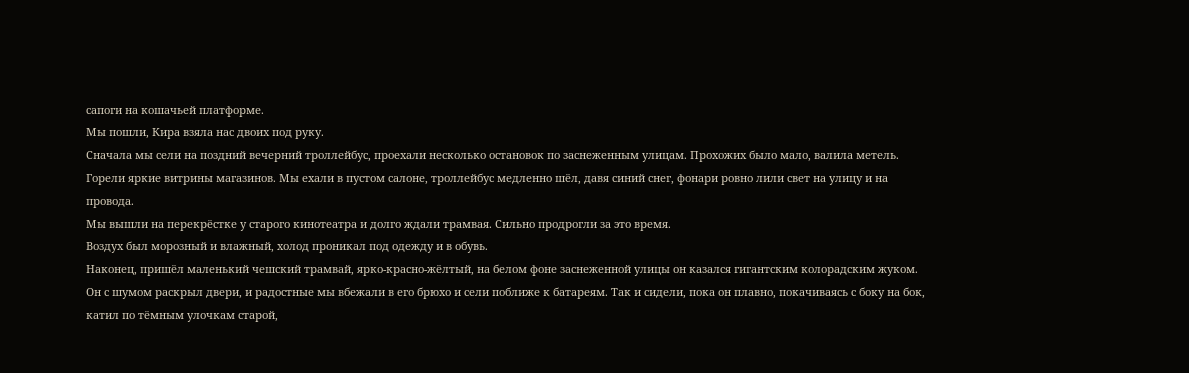сапоги на кошачьей платформе.
Мы пошли, Кира взяла нас двоих под руку.
Сначала мы сели на поздний вечерний троллейбус, проехали несколько остановок по заснеженным улицам. Прохожих было мало, валила метель. Горели яркие витрины магазинов. Мы ехали в пустом салоне, троллейбус медленно шёл, давя синий снег, фонари ровно лили свет на улицу и на провода.
Мы вышли на перекрёстке у старого кинотеатра и долго ждали трамвая. Сильно продрогли за это время.
Воздух был морозный и влажный, холод проникал под одежду и в обувь.
Наконец, пришёл маленький чешский трамвай, ярко-красно-жёлтый, на белом фоне заснеженной улицы он казался гигантским колорадским жуком. Он с шумом раскрыл двери, и радостные мы вбежали в его брюхо и сели поближе к батареям. Так и сидели, пока он плавно, покачиваясь с боку на бок, катил по тёмным улочкам старой,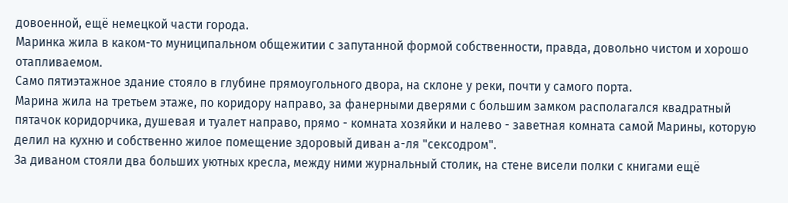довоенной, ещё немецкой части города.
Маринка жила в каком-то муниципальном общежитии с запутанной формой собственности, правда, довольно чистом и хорошо отапливаемом.
Само пятиэтажное здание стояло в глубине прямоугольного двора, на склоне у реки, почти у самого порта.
Марина жила на третьем этаже, по коридору направо, за фанерными дверями с большим замком располагался квадратный пятачок коридорчика, душевая и туалет направо, прямо - комната хозяйки и налево - заветная комната самой Марины, которую делил на кухню и собственно жилое помещение здоровый диван а-ля "сексодром".
За диваном стояли два больших уютных кресла, между ними журнальный столик, на стене висели полки с книгами ещё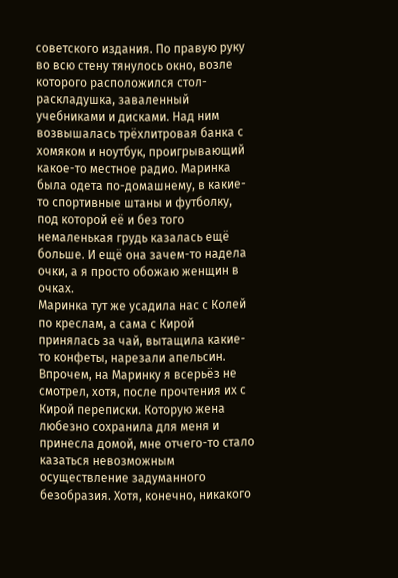советского издания. По правую руку во всю стену тянулось окно, возле которого расположился стол-раскладушка, заваленный учебниками и дисками. Над ним возвышалась трёхлитровая банка с хомяком и ноутбук, проигрывающий какое-то местное радио. Маринка была одета по-домашнему, в какие-то спортивные штаны и футболку, под которой её и без того немаленькая грудь казалась ещё больше. И ещё она зачем-то надела очки, а я просто обожаю женщин в очках.
Маринка тут же усадила нас с Колей по креслам, а сама с Кирой принялась за чай, вытащила какие-то конфеты, нарезали апельсин. Впрочем, на Маринку я всерьёз не смотрел, хотя, после прочтения их с Кирой переписки. Которую жена любезно сохранила для меня и принесла домой, мне отчего-то стало казаться невозможным осуществление задуманного безобразия. Хотя, конечно, никакого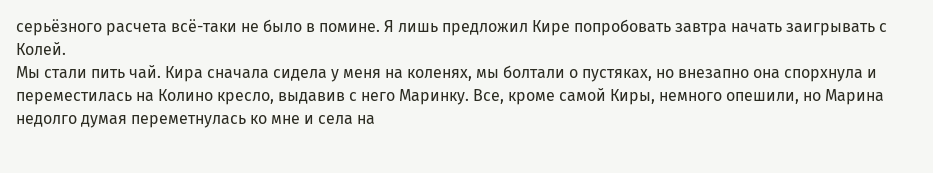серьёзного расчета всё-таки не было в помине. Я лишь предложил Кире попробовать завтра начать заигрывать с Колей.
Мы стали пить чай. Кира сначала сидела у меня на коленях, мы болтали о пустяках, но внезапно она спорхнула и переместилась на Колино кресло, выдавив с него Маринку. Все, кроме самой Киры, немного опешили, но Марина недолго думая переметнулась ко мне и села на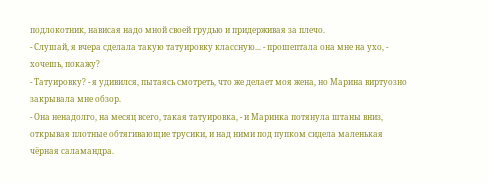подлокотник, нависая надо мной своей грудью и придерживая за плечо.
- Слушай, я вчера сделала такую татуировку классную... - прошептала она мне на ухо, - хочешь, покажу?
- Татуировку? - я удивился, пытаясь смотреть, что же делает моя жена, но Марина виртуозно закрывала мне обзор.
- Она ненадолго, на месяц всего, такая татуировка, - и Маринка потянула штаны вниз, открывая плотные обтягивающие трусики, и над ними под пупком сидела маленькая чёрная саламандра.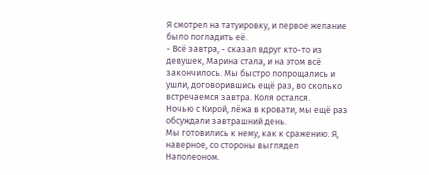Я смотрел на татуировку, и первое желание было погладить её.
- Всё завтра, - сказал вдруг кто-то из девушек, Марина стала, и на этом всё закончилось. Мы быстро попрощались и ушли, договорившись ещё раз, во сколько встречаемся завтра. Коля остался.
Ночью с Кирой, лёжа в кровати, мы ещё раз обсуждали завтрашний день.
Мы готовились к нему, как к сражению. Я, наверное, со стороны выглядел Наполеоном.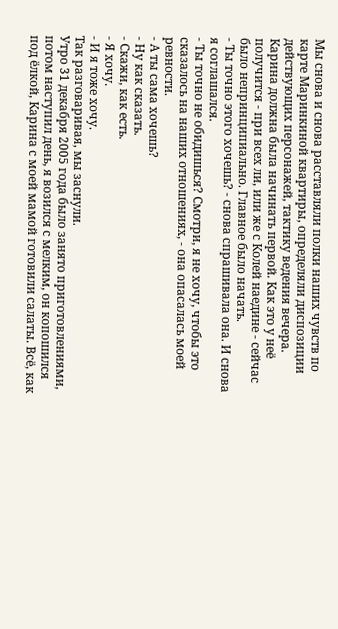Мы снова и снова расставляли полки наших чувств по карте Маринкиной квартиры, определяли диспозиции действующих персонажей, тактику ведения вечера.
Карина должна была начинать первой. Как это у неё получится - при всех ли, или же с Колей наедине - сейчас было непринципиально. Главное было начать.
- Ты точно этого хочешь? - снова спрашивала она. И снова я соглашался.
- Ты точно не обидишься? Смотри, я не хочу, чтобы это сказалось на наших отношениях, - она опасалась моей ревности.
- А ты сама хочешь?
- Ну как сказать.
- Скажи, как есть.
- Я хочу.
- И я тоже хочу.
Так разговаривая, мы заснули.
Утро 31 декабря 2005 года было занято приготовлениями, потом наступил день, я возился с мелким, он копошился под ёлкой, Карина с моей мамой готовили салаты. Всё, как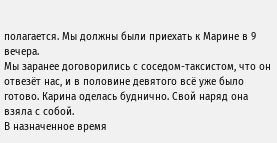полагается. Мы должны были приехать к Марине в 9 вечера.
Мы заранее договорились с соседом-таксистом, что он отвезёт нас, и в половине девятого всё уже было готово. Карина оделась буднично. Свой наряд она взяла с собой.
В назначенное время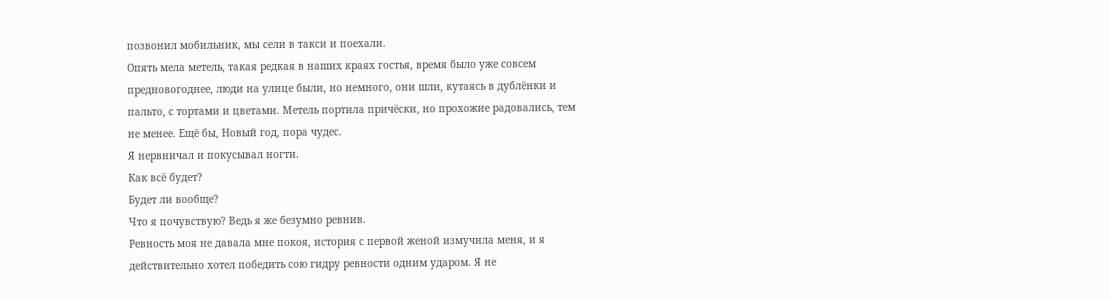позвонил мобильник, мы сели в такси и поехали.
Опять мела метель, такая редкая в наших краях гостья, время было уже совсем предновогоднее, люди на улице были, но немного, они шли, кутаясь в дублёнки и пальто, с тортами и цветами. Метель портила причёски, но прохожие радовались, тем не менее. Ещё бы, Новый год, пора чудес.
Я нервничал и покусывал ногти.
Как всё будет?
Будет ли вообще?
Что я почувствую? Ведь я же безумно ревнив.
Ревность моя не давала мне покоя, история с первой женой измучила меня, и я действительно хотел победить сою гидру ревности одним ударом. Я не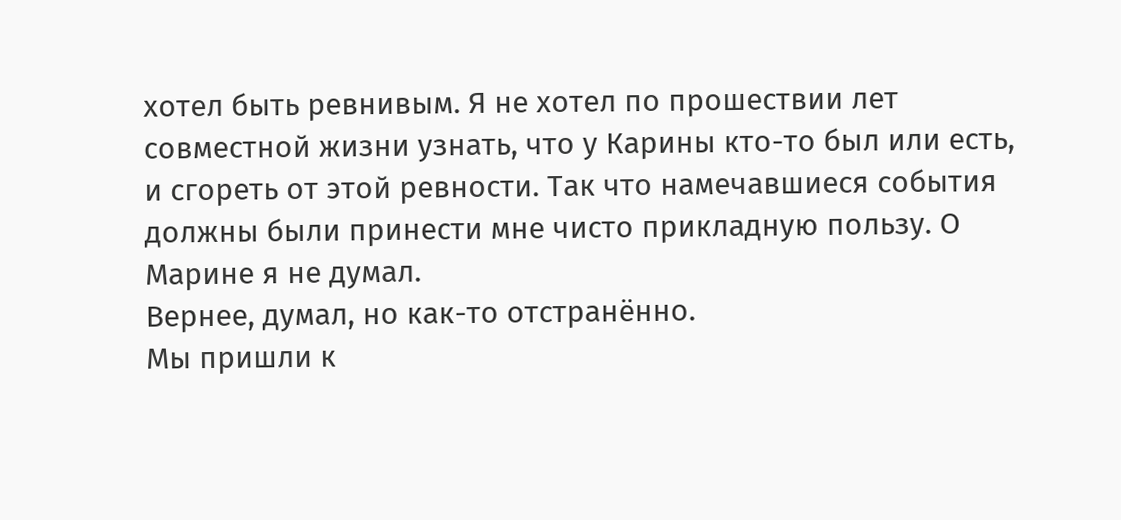хотел быть ревнивым. Я не хотел по прошествии лет совместной жизни узнать, что у Карины кто-то был или есть, и сгореть от этой ревности. Так что намечавшиеся события должны были принести мне чисто прикладную пользу. О Марине я не думал.
Вернее, думал, но как-то отстранённо.
Мы пришли к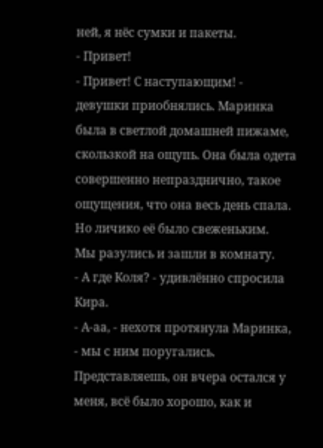ней, я нёс сумки и пакеты.
- Привет!
- Привет! С наступающим! - девушки приобнялись. Маринка была в светлой домашней пижаме, скользкой на ощупь. Она была одета совершенно непразднично, такое ощущения, что она весь день спала.
Но личико её было свеженьким.
Мы разулись и зашли в комнату.
- А где Коля? - удивлённо спросила Кира.
- А-аа, - нехотя протянула Маринка, - мы с ним поругались. Представляешь, он вчера остался у меня, всё было хорошо, как и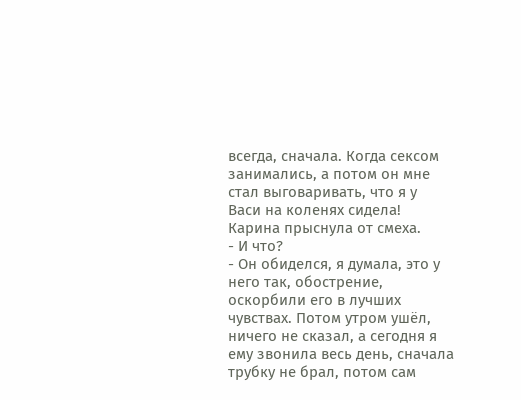всегда, сначала. Когда сексом занимались, а потом он мне стал выговаривать, что я у
Васи на коленях сидела!
Карина прыснула от смеха.
- И что?
- Он обиделся, я думала, это у него так, обострение, оскорбили его в лучших чувствах. Потом утром ушёл, ничего не сказал, а сегодня я ему звонила весь день, сначала трубку не брал, потом сам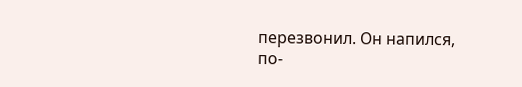перезвонил. Он напился, по-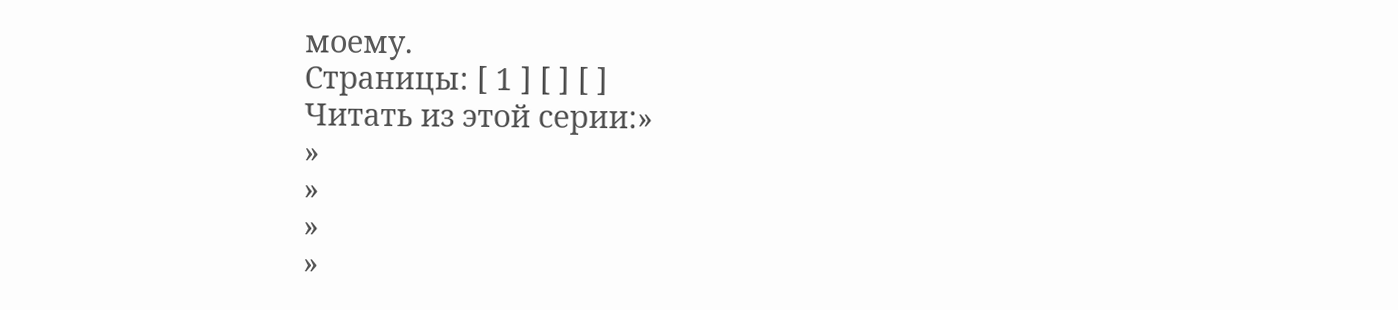моему.
Страницы: [ 1 ] [ ] [ ]
Читать из этой серии:»
»
»
»
»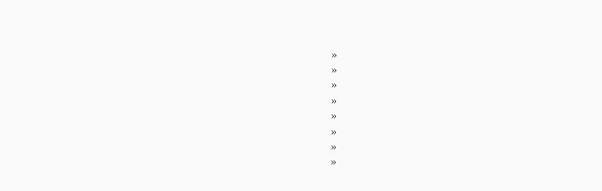»
»
»
»
»
»
»
»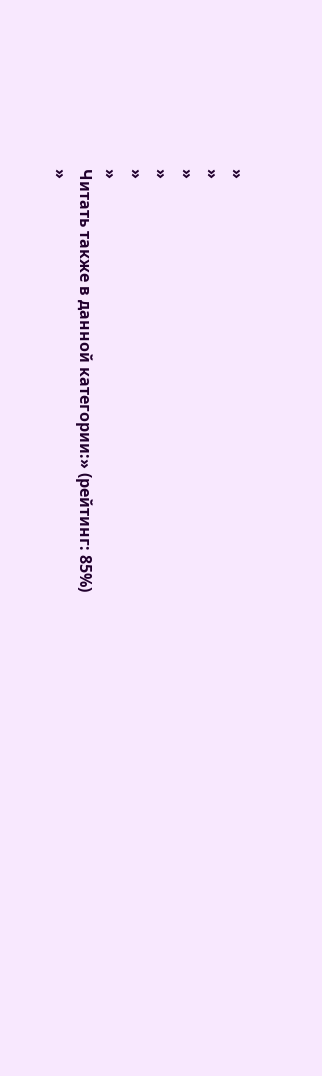»
»
»
»
»
»
Читать также в данной категории:» (рейтинг: 85%)
»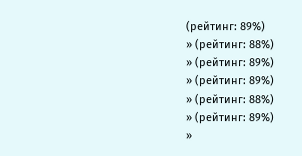(рейтинг: 89%)
» (рейтинг: 88%)
» (рейтинг: 89%)
» (рейтинг: 89%)
» (рейтинг: 88%)
» (рейтинг: 89%)
»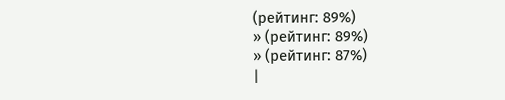(рейтинг: 89%)
» (рейтинг: 89%)
» (рейтинг: 87%)
|